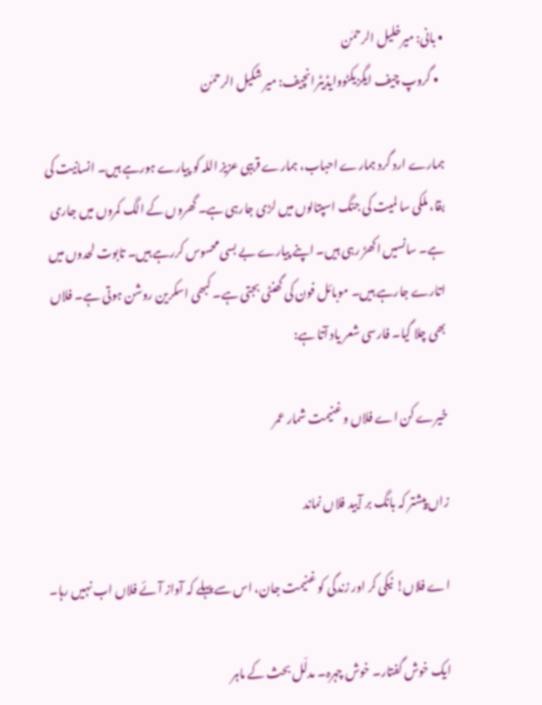• بانی: میرخلیل الرحمٰن
  • گروپ چیف ایگزیکٹووایڈیٹرانچیف: میر شکیل الرحمٰن

ہمارے ارد گرد ہمارے احباب، ہمارے قریبی عزیز اللہ کو پیارے ہورہے ہیں۔ انسانیت کی بقا، ملکی سا لمیت کی جنگ اسپتالوں میں لڑی جارہی ہے۔ گھروں کے الگ کمروں میں جاری ہے۔ سانسیں اکھڑ رہی ہیں۔ اپنے پیارے بے بسی محسوس کررہے ہیں۔ تابوت لحدوں میں اتارے جارہے ہیں۔ موبائل فون کی گھنٹی بجتی ہے۔ کبھی اسکرین روشن ہوتی ہے۔ فلاں بھی چلا گیا۔ فارسی شعر یاد آتا ہے:

خیرے کن اے فلاں و غنیمت شمار عمر

زاں پیشتر کہ بانگ بر آیید فلاں نماند

اے فلاں! نیکی کر اور زندگی کو غنیمت جان، اس سے پہلے کہ آواز آئے فلاں اب نہیں رہا۔

ایک خوش گفتار۔ خوش چہرہ۔ مدلّل بحث کے ماہر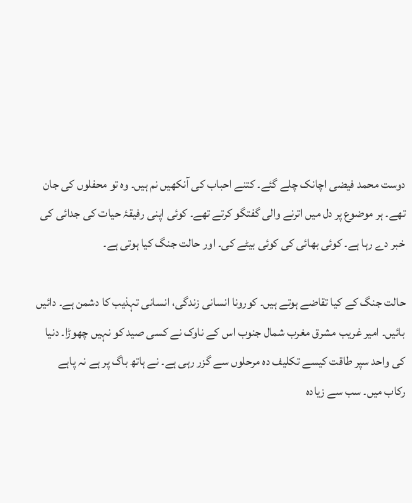دوست محمد فیضی اچانک چلے گئے۔ کتنے احباب کی آنکھیں نم ہیں۔ وہ تو محفلوں کی جان تھے۔ ہر موضوع پر دل میں اترنے والی گفتگو کرتے تھے۔ کوئی اپنی رفیقۂ حیات کی جدائی کی خبر دے رہا ہے۔ کوئی بھائی کی کوئی بیٹے کی۔ اور حالت جنگ کیا ہوتی ہے۔

حالت جنگ کے کیا تقاضے ہوتے ہیں۔ کورونا انسانی زندگی، انسانی تہذیب کا دشمن ہے۔ دائیں بائیں۔ امیر غریب مشرق مغرب شمال جنوب اس کے ناوک نے کسی صید کو نہیں چھوڑا۔ دنیا کی واحد سپر طاقت کیسے تکلیف دہ مرحلوں سے گزر رہی ہے۔ نے ہاتھ باگ پر ہے نہ پاہے رکاب میں۔ سب سے زیادہ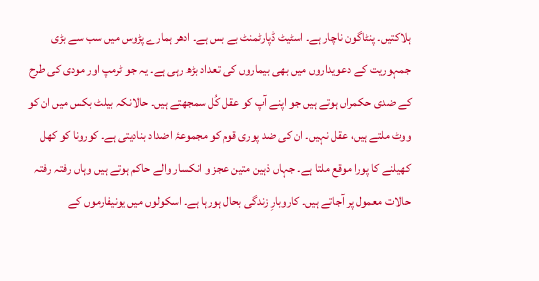ہلاکتیں۔ پنٹاگون ناچار ہے۔ اسٹیٹ ڈپارٹمنٹ بے بس ہے۔ ادھر ہمارے پڑوس میں سب سے بڑی جمہوریت کے دعویداروں میں بھی بیماروں کی تعداد بڑھ رہی ہے۔ یہ جو ٹرمپ اور مودی کی طرح کے ضدی حکمراں ہوتے ہیں جو اپنے آپ کو عقل کُل سمجھتے ہیں۔ حالانکہ بیلٹ بکس میں ان کو ووٹ ملتے ہیں، عقل نہیں۔ ان کی ضد پوری قوم کو مجموعۂ اضداد بنادیتی ہے۔ کورونا کو کھل کھیلنے کا پورا موقع ملتا ہے۔ جہاں ذہین متین عجز و انکسار والے حاکم ہوتے ہیں وہاں رفتہ رفتہ حالات معمول پر آجاتے ہیں۔ کاروبارِ زندگی بحال ہورہا ہے۔ اسکولوں میں یونیفارموں کے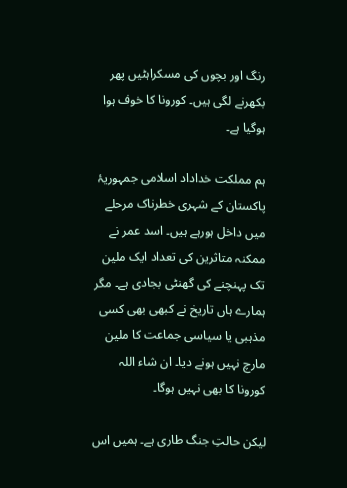رنگ اور بچوں کی مسکراہٹیں پھر بکھرنے لگی ہیں۔ کورونا کا خوف ہوا ہوگیا ہے۔

ہم مملکت خداداد اسلامی جمہوریۂ پاکستان کے شہری خطرناک مرحلے میں داخل ہورہے ہیں۔ اسد عمر نے ممکنہ متاثرین کی تعداد ایک ملین تک پہنچنے کی گھنٹی بجادی ہے۔ مگر ہمارے ہاں تاریخ نے کبھی بھی کسی مذہبی یا سیاسی جماعت کا ملین مارچ نہیں ہونے دیا۔ ان شاء اللہ کورونا کا بھی نہیں ہوگا۔

لیکن حالتِ جنگ طاری ہے۔ ہمیں اس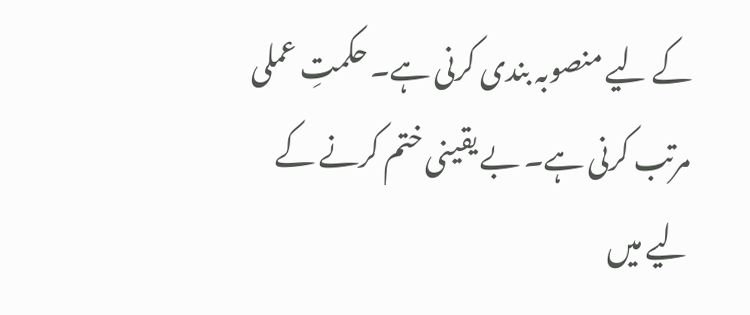کے لیے منصوبہ بندی کرنی ہے۔ حکمتِ عملی مرتب کرنی ہے۔ بے یقینی ختم کرنے کے لیے میں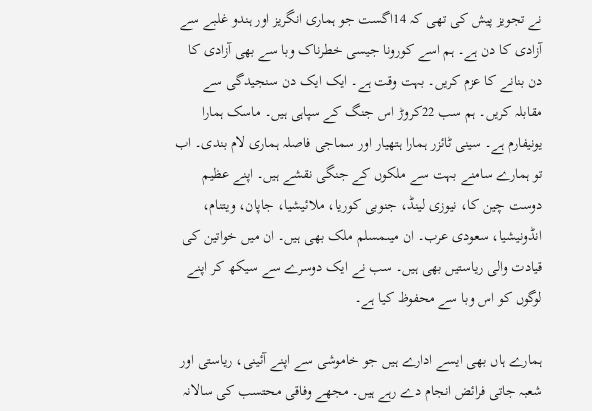نے تجویز پیش کی تھی کہ 14اگست جو ہماری انگریز اور ہندو غلبے سے آزادی کا دن ہے۔ ہم اسے کورونا جیسی خطرناک وبا سے بھی آزادی کا دن بنانے کا عزم کریں۔ بہت وقت ہے۔ ایک ایک دن سنجیدگی سے مقابلہ کریں۔ ہم سب 22کروڑ اس جنگ کے سپاہی ہیں۔ ماسک ہمارا یونیفارم ہے۔ سینی ٹائزر ہمارا ہتھیار اور سماجی فاصلہ ہماری لام بندی۔ اب تو ہمارے سامنے بہت سے ملکوں کے جنگی نقشے ہیں۔ اپنے عظیم دوست چین کا، نیوزی لینڈ، جنوبی کوریا، ملائیشیا، جاپان، ویتنام، انڈونیشیا، سعودی عرب۔ ان میںمسلم ملک بھی ہیں۔ ان میں خواتین کی قیادت والی ریاستیں بھی ہیں۔ سب نے ایک دوسرے سے سیکھ کر اپنے لوگوں کو اس وبا سے محفوظ کیا ہے۔

ہمارے ہاں بھی ایسے ادارے ہیں جو خاموشی سے اپنے آئینی، ریاستی اور شعبہ جاتی فرائض انجام دے رہے ہیں۔ مجھے وفاقی محتسب کی سالانہ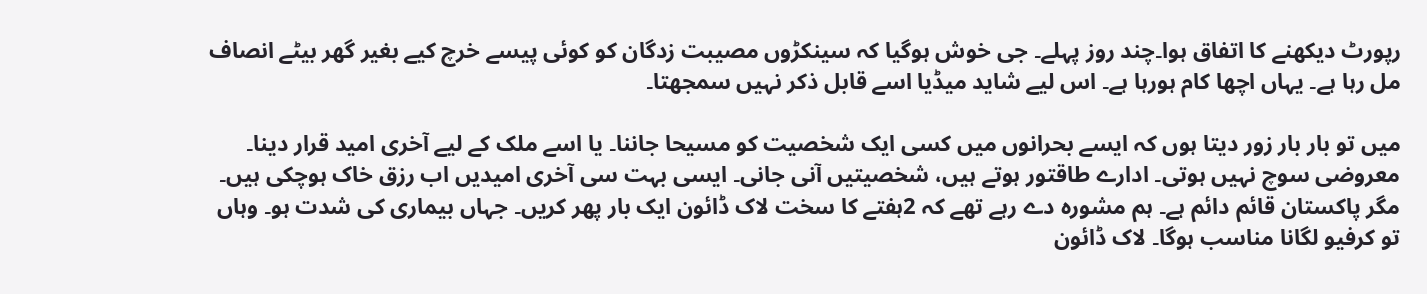رپورٹ دیکھنے کا اتفاق ہوا۔چند روز پہلے۔ جی خوش ہوگیا کہ سینکڑوں مصیبت زدگان کو کوئی پیسے خرچ کیے بغیر گھر بیٹے انصاف مل رہا ہے۔ یہاں اچھا کام ہورہا ہے۔ اس لیے شاید میڈیا اسے قابل ذکر نہیں سمجھتا۔

میں تو بار بار زور دیتا ہوں کہ ایسے بحرانوں میں کسی ایک شخصیت کو مسیحا جاننا۔ یا اسے ملک کے لیے آخری امید قرار دینا۔ معروضی سوچ نہیں ہوتی۔ ادارے طاقتور ہوتے ہیں، شخصیتیں آنی جانی۔ ایسی بہت سی آخری امیدیں اب رزق خاک ہوچکی ہیں۔ مگر پاکستان قائم دائم ہے۔ ہم مشورہ دے رہے تھے کہ 2ہفتے کا سخت لاک ڈائون ایک بار پھر کریں۔ جہاں بیماری کی شدت ہو۔ وہاں تو کرفیو لگانا مناسب ہوگا۔ لاک ڈائون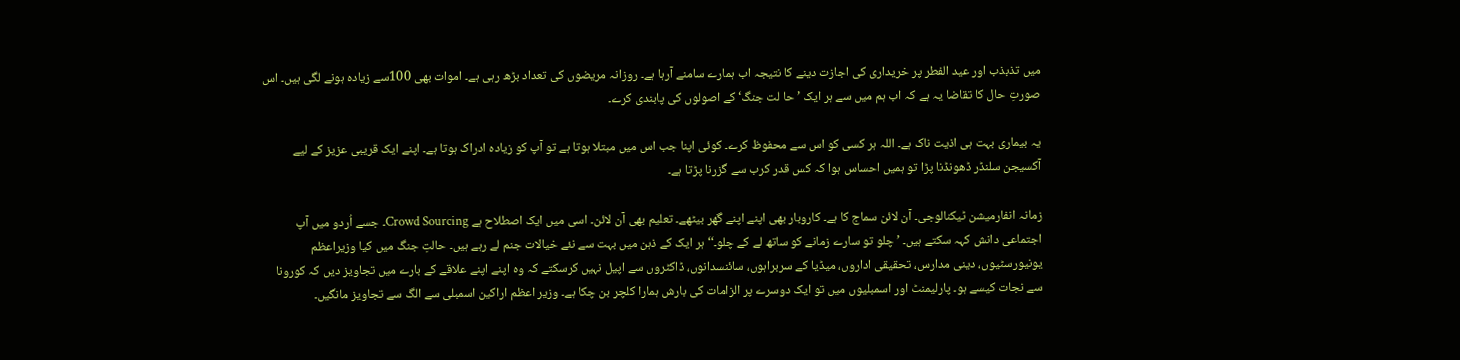میں تذبذب اور عید الفطر پر خریداری کی اجازت دینے کا نتیجہ اب ہمارے سامنے آرہا ہے۔ روزانہ مریضوں کی تعداد بڑھ رہی ہے۔ اموات بھی 100سے زیادہ ہونے لگی ہیں۔ اس صورتِ حال کا تقاضا یہ ہے کہ اب ہم میں سے ہر ایک ’حا لت جنگ‘ کے اصولوں کی پابندی کرے۔

یہ بیماری بہت ہی اذیت ناک ہے۔ اللہ ہر کسی کو اس سے محفوظ کرے۔ کوئی اپنا جب اس میں مبتلا ہوتا ہے تو آپ کو زیادہ ادراک ہوتا ہے۔ اپنے ایک قریبی عزیز کے لیے آکسیجن سلنڈر ڈھونڈنا پڑا تو ہمیں احساس ہوا کہ کس قدر کرب سے گزرنا پڑتا ہے۔

زمانہ انفارمیشن ٹیکنالوجی۔ آن لائن سماج کا ہے۔ کاروبار بھی اپنے اپنے گھر بیٹھے۔ تعلیم بھی آن لائن۔ اسی میں ایک اصطلاح ہے Crowd Sourcing۔ جسے اُردو میں آپ اجتماعی دانش کہہ سکتے ہیں۔ ’چلو تو سارے زمانے کو ساتھ لے کے چلو۔‘‘ ہر ایک کے ذہن میں بہت سے نئے خیالات جنم لے رہے ہیں۔ حالتِ جنگ میں کیا وزیراعظم یونیورسٹیوں، دینی مدارس، تحقیقی اداروں، میڈیا کے سربراہوں، سائنسدانوں، ڈاکٹروں سے اپیل نہیں کرسکتے کہ وہ اپنے اپنے علاقے کے بارے میں تجاویز دیں کہ کورونا سے نجات کیسے ہو۔ پارلیمنٹ اور اسمبلیوں میں تو ایک دوسرے پر الزامات کی بارش ہمارا کلچر بن چکا ہے۔ وزیر اعظم اراکین اسمبلی سے الگ سے تجاویز مانگیں۔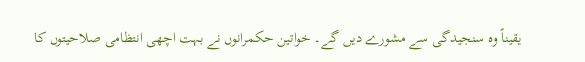یقیناً وہ سنجیدگی سے مشورے دیں گے۔ خواتین حکمرانوں نے بہت اچھی انتظامی صلاحیتوں کا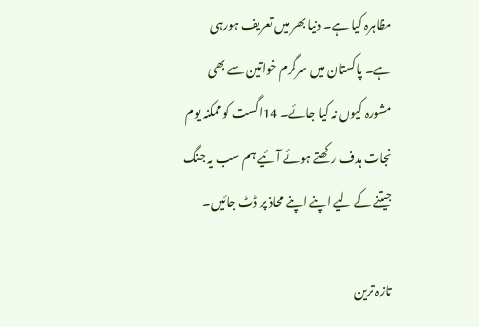مظاہرہ کیا ہے۔ دنیا بھر میں تعریف ہورہی ہے۔ پاکستان میں سرگرم خواتین سے بھی مشورہ کیوں نہ کیا جائے۔ 14اگست کو ممکنہ یوم نجات ہدف رکھتے ہوئے آئیے ہم سب یہ جنگ جیتنے کے لیے اپنے اپنے محاذ پر ڈٹ جائیں۔

تازہ ترین